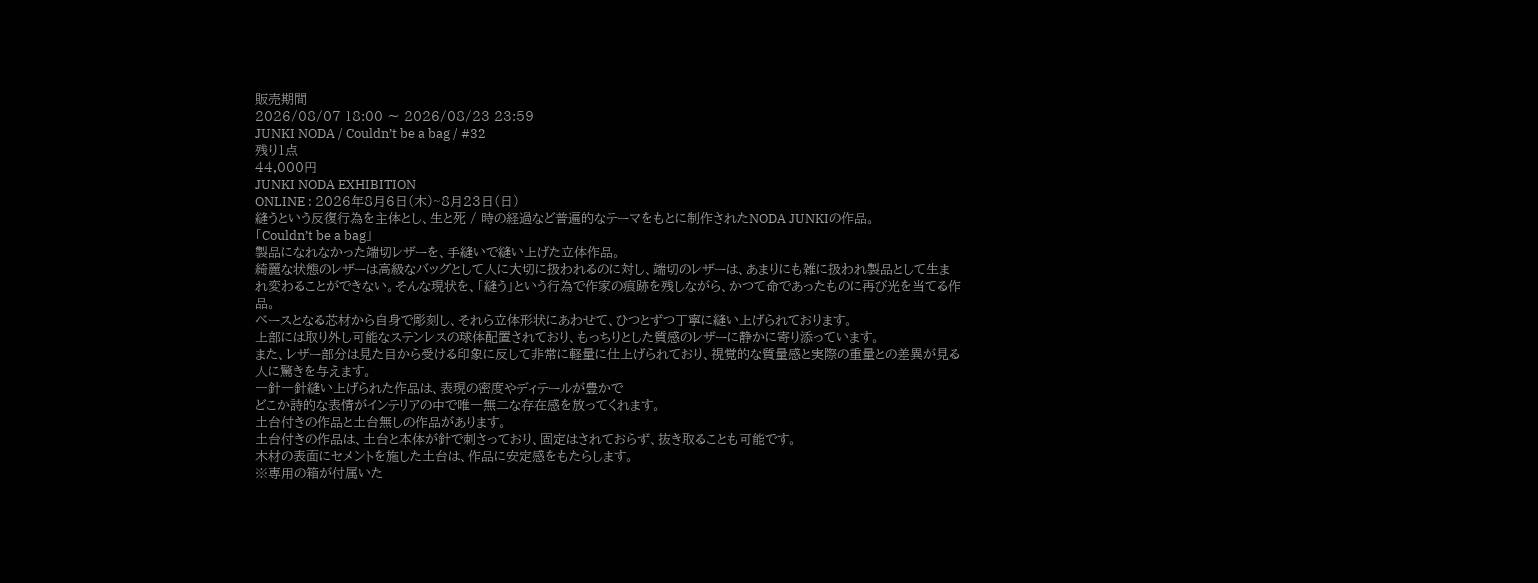販売期間
2026/08/07 18:00 〜 2026/08/23 23:59
JUNKI NODA / Couldn’t be a bag / #32
残り1点
44,000円
JUNKI NODA EXHIBITION
ONLINE : 2026年8月6日(木)~8月23日(日)
縫うという反復行為を主体とし、生と死 / 時の経過など普遍的なテーマをもとに制作されたNODA JUNKIの作品。
「Couldn’t be a bag」
製品になれなかった端切レザーを、手縫いで縫い上げた立体作品。
綺麗な状態のレザーは高級なバッグとして人に大切に扱われるのに対し、端切のレザーは、あまりにも雑に扱われ製品として生まれ変わることができない。そんな現状を、「縫う」という行為で作家の痕跡を残しながら、かつて命であったものに再び光を当てる作品。
ベースとなる芯材から自身で彫刻し、それら立体形状にあわせて、ひつとずつ丁寧に縫い上げられております。
上部には取り外し可能なステンレスの球体配置されており、もっちりとした質感のレザーに静かに寄り添っています。
また、レザー部分は見た目から受ける印象に反して非常に軽量に仕上げられており、視覚的な質量感と実際の重量との差異が見る人に驚きを与えます。
一針一針縫い上げられた作品は、表現の密度やディテールが豊かで
どこか詩的な表情がインテリアの中で唯一無二な存在感を放ってくれます。
土台付きの作品と土台無しの作品があります。
土台付きの作品は、土台と本体が針で刺さっており、固定はされておらず、抜き取ることも可能です。
木材の表面にセメントを施した土台は、作品に安定感をもたらします。
※専用の箱が付属いた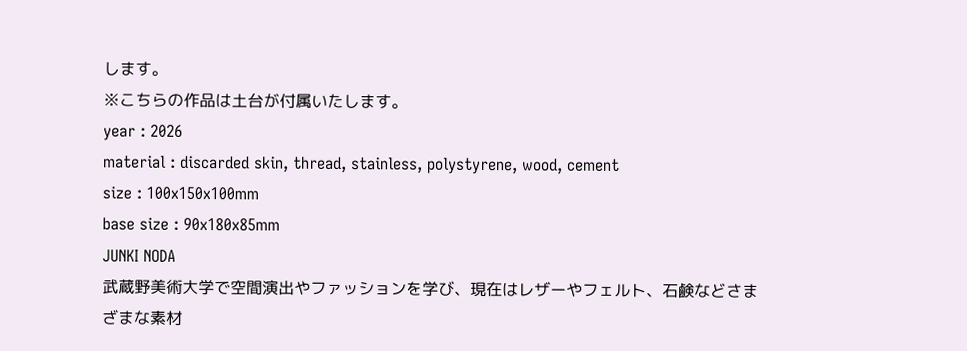します。
※こちらの作品は土台が付属いたします。
year : 2026
material : discarded skin, thread, stainless, polystyrene, wood, cement
size : 100x150x100mm
base size : 90x180x85mm
JUNKI NODA
武蔵野美術大学で空間演出やファッションを学び、現在はレザーやフェルト、石鹸などさまざまな素材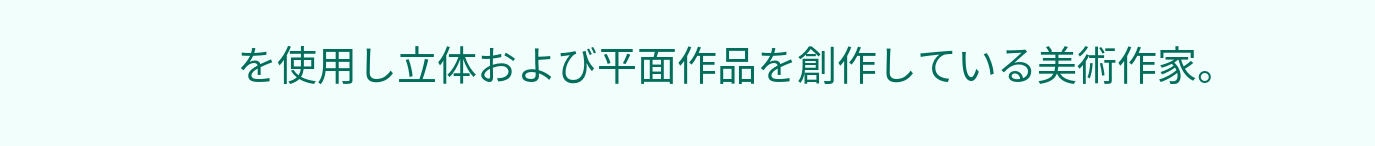を使用し立体および平面作品を創作している美術作家。